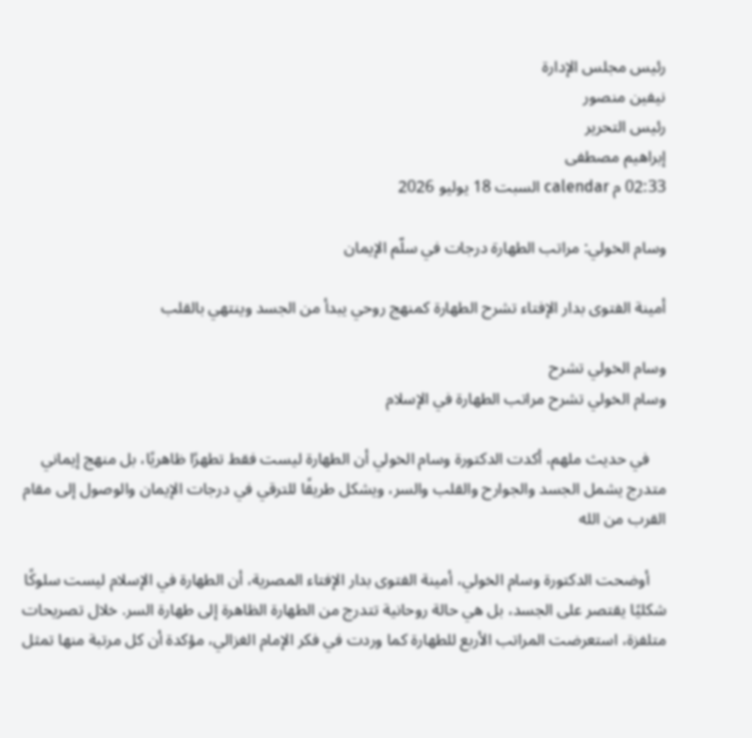رئيس مجلس الإدارة
نيفين منصور
رئيس التحرير
إبراهيم مصطفى
02:33 م calendar السبت 18 يوليو 2026

وسام الخولي: مراتب الطهارة درجات في سلّم الإيمان

أمينة الفتوى بدار الإفتاء تشرح الطهارة كمنهج روحي يبدأ من الجسد وينتهي بالقلب

وسام الخولي تشرح
وسام الخولي تشرح مراتب الطهارة في الإسلام

    في حديث ملهم، أكدت الدكتورة وسام الخولي أن الطهارة ليست فقط تطهرًا ظاهريًا، بل منهج إيماني متدرج يشمل الجسد والجوارح والقلب والسر، ويشكل طريقًا للترقي في درجات الإيمان والوصول إلى مقام القرب من الله

    أوضحت الدكتورة وسام الخولي، أمينة الفتوى بدار الإفتاء المصرية، أن الطهارة في الإسلام ليست سلوكًا شكليًا يقتصر على الجسد، بل هي حالة روحانية تتدرج من الطهارة الظاهرة إلى طهارة السر. خلال تصريحات متلفزة، استعرضت المراتب الأربع للطهارة كما وردت في فكر الإمام الغزالي، مؤكدة أن كل مرتبة منها تمثل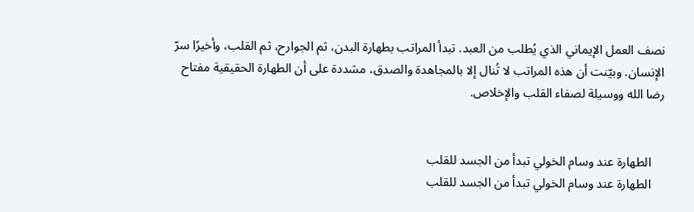نصف العمل الإيماني الذي يُطلب من العبد. تبدأ المراتب بطهارة البدن، ثم الجوارح، ثم القلب، وأخيرًا سرّ الإنسان. وبيّنت أن هذه المراتب لا تُنال إلا بالمجاهدة والصدق، مشددة على أن الطهارة الحقيقية مفتاح رضا الله ووسيلة لصفاء القلب والإخلاص.


    الطهارة عند وسام الخولي تبدأ من الجسد للقلب
    الطهارة عند وسام الخولي تبدأ من الجسد للقلب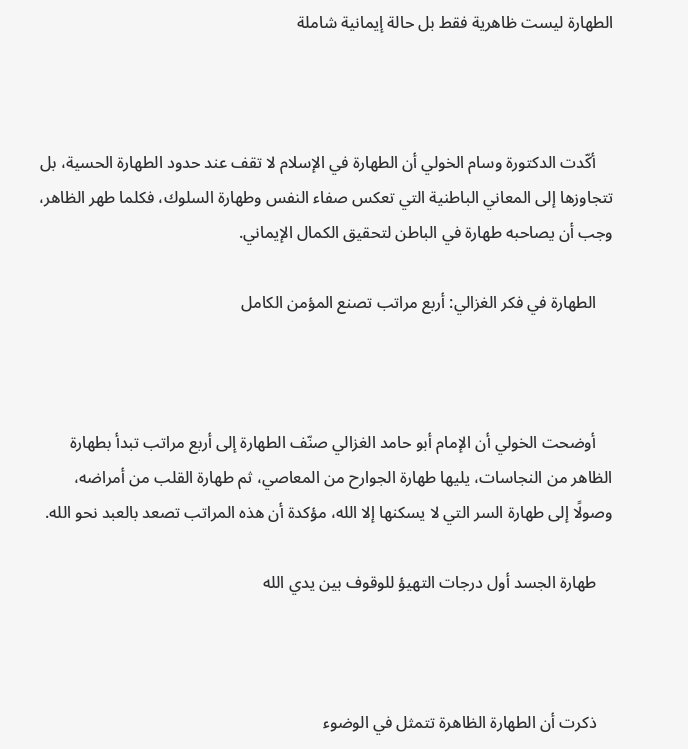الطهارة ليست ظاهرية فقط بل حالة إيمانية شاملة



    أكّدت الدكتورة وسام الخولي أن الطهارة في الإسلام لا تقف عند حدود الطهارة الحسية، بل تتجاوزها إلى المعاني الباطنية التي تعكس صفاء النفس وطهارة السلوك، فكلما طهر الظاهر، وجب أن يصاحبه طهارة في الباطن لتحقيق الكمال الإيماني.

    الطهارة في فكر الغزالي: أربع مراتب تصنع المؤمن الكامل



    أوضحت الخولي أن الإمام أبو حامد الغزالي صنّف الطهارة إلى أربع مراتب تبدأ بطهارة الظاهر من النجاسات، يليها طهارة الجوارح من المعاصي، ثم طهارة القلب من أمراضه، وصولًا إلى طهارة السر التي لا يسكنها إلا الله، مؤكدة أن هذه المراتب تصعد بالعبد نحو الله.

    طهارة الجسد أول درجات التهيؤ للوقوف بين يدي الله



    ذكرت أن الطهارة الظاهرة تتمثل في الوضوء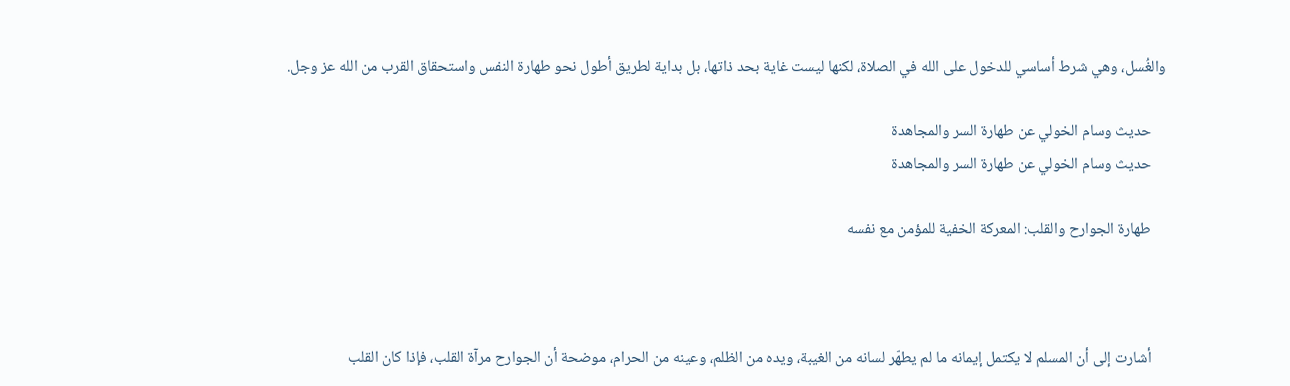والغُسل، وهي شرط أساسي للدخول على الله في الصلاة، لكنها ليست غاية بحد ذاتها، بل بداية لطريق أطول نحو طهارة النفس واستحقاق القرب من الله عز وجل.

    حديث وسام الخولي عن طهارة السر والمجاهدة
    حديث وسام الخولي عن طهارة السر والمجاهدة

    طهارة الجوارح والقلب: المعركة الخفية للمؤمن مع نفسه



    أشارت إلى أن المسلم لا يكتمل إيمانه ما لم يطهّر لسانه من الغيبة، ويده من الظلم، وعينه من الحرام، موضحة أن الجوارح مرآة القلب، فإذا كان القلب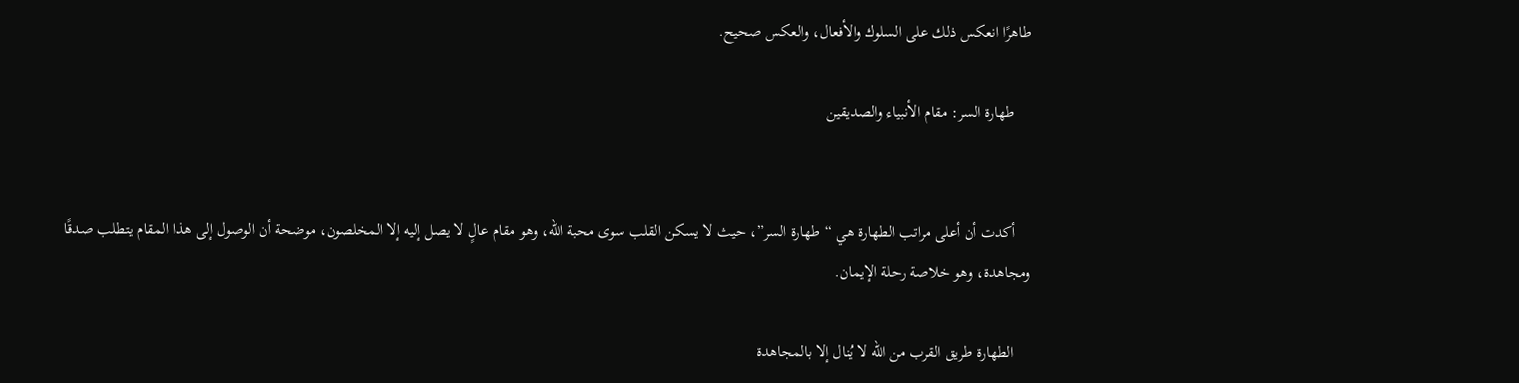طاهرًا انعكس ذلك على السلوك والأفعال، والعكس صحيح.

    طهارة السر: مقام الأنبياء والصديقين


    أكدت أن أعلى مراتب الطهارة هي “طهارة السر”، حيث لا يسكن القلب سوى محبة الله، وهو مقام عالٍ لا يصل إليه إلا المخلصون، موضحة أن الوصول إلى هذا المقام يتطلب صدقًا ومجاهدة، وهو خلاصة رحلة الإيمان.

    الطهارة طريق القرب من الله لا يُنال إلا بالمجاهدة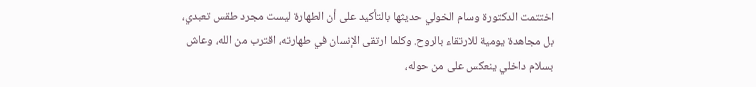اختتمت الدكتورة وسام الخولي حديثها بالتأكيد على أن الطهارة ليست مجرد طقس تعبدي، بل مجاهدة يومية للارتقاء بالروح. وكلما ارتقى الإنسان في طهارته، اقترب من الله، وعاش بسلام داخلي ينعكس على من حوله،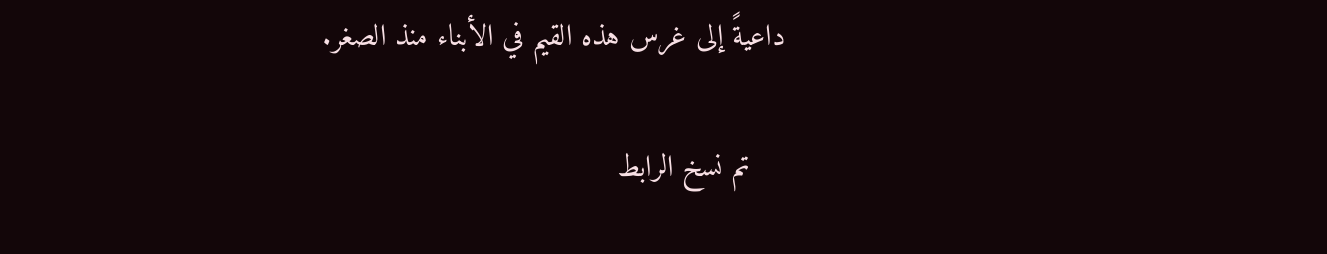داعيةً إلى غرس هذه القيم في الأبناء منذ الصغر.

    تم نسخ الرابط